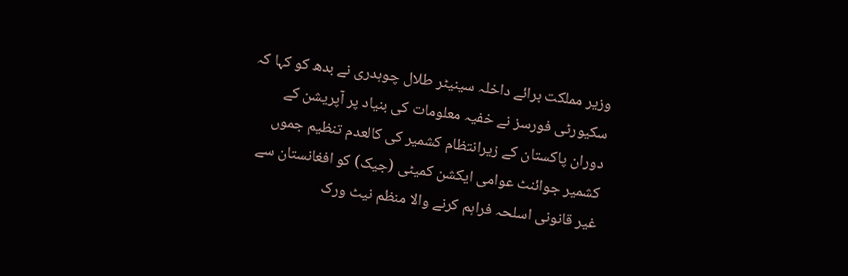وزیر مملکت برائے داخلہ سینیٹر طلال چوہدری نے بدھ کو کہا کہ سکیورٹی فورسز نے خفیہ معلومات کی بنیاد پر آپریشن کے دوران پاکستان کے زیرانتظام کشمیر کی کالعدم تنظیم جموں کشمیر جوائنٹ عوامی ایکشن کمیٹی (جیک) کو افغانستان سے غیر قانونی اسلحہ فراہم کرنے والا منظم نیٹ ورک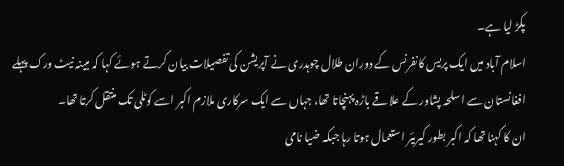پکڑ لیا ہے۔
اسلام آباد میں ایک پریس کانفرنس کے دوران طلال چوہدری نے آپریشن کی تفصیلات بیان کرتے ہوئے کہا کہ مبینہ نیٹ ورک پہلے افغانستان سے اسلحہ پشاور کے علاقے باڑہ پہنچاتا تھا، جہاں سے ایک سرکاری ملازم اکبر اسے کوٹلی تک منتقل کرتا تھا۔
ان کا کہنا تھا کہ اکبر بطور کیریئر استعمال ہوتا رہا جبکہ ضیا نامی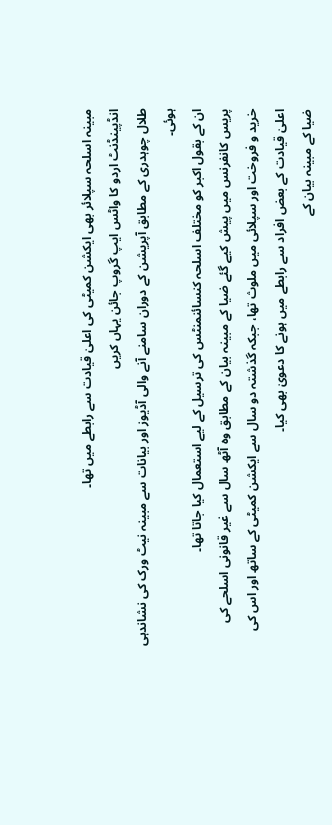مبینہ اسلحہ سپلائر بھی ایکشن کمیٹی کی اعلیٰ قیادت سے رابطے میں تھا۔
انڈپینڈنٹ اردو کا واٹس ایپ گروپ جائن یہاں کریں
طلال چوہدری کے مطابق آپریشن کے دوران سامنے آنے والی آڈیوز اور بیانات سے مبینہ نیٹ ورک کی نشاندہی ہوئی۔
ان کے بقول اکبر کو مختلف اسلحہ کنسائنمنٹس کی ترسیل کے لیے استعمال کیا جاتا تھا۔
پریس کانفرنس میں پیش کیے گئے ضیا کے مبینہ بیان کے مطابق وہ آٹھ سال سے غیر قانونی اسلحے کی خرید و فروخت اور سپلائی میں ملوث تھا، جبکہ گذشتہ دو سال سے ایکشن کمیٹی کے ساتھ اور اس کی اعلیٰ قیادت کے بعض افراد سے رابطے میں ہونے کا دعویٰ بھی کیا۔
ضیا کے مبینہ بیان کے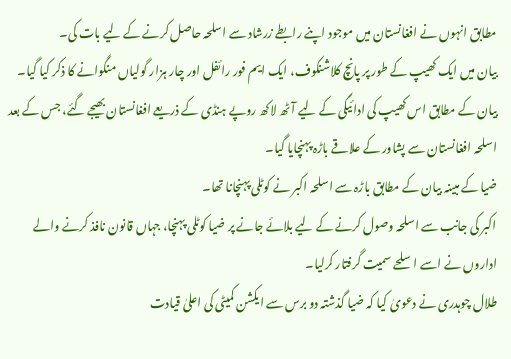مطابق انہوں نے افغانستان میں موجود اپنے رابطے زرشاد سے اسلحہ حاصل کرنے کے لیے بات کی۔
بیان میں ایک کھیپ کے طور پر پانچ کلاشنکوف، ایک ایم فور رائفل اور چار ہزار گولیاں منگوانے کا ذکر کیا گیا۔
بیان کے مطابق اس کھیپ کی ادائیگی کے لیے آٹھ لاکھ روپے ہنڈی کے ذریعے افغانستان بھیجے گئے، جس کے بعد اسلحہ افغانستان سے پشاور کے علاقے باڑہ پہنچایا گیا۔
ضیا کے مبینہ بیان کے مطابق باڑہ سے اسلحہ اکبر نے کوٹلی پہنچانا تھا۔
اکبر کی جانب سے اسلحہ وصول کرنے کے لیے بلائے جانے پر ضیا کوٹلی پہنچا، جہاں قانون نافذ کرنے والے اداروں نے اسے اسلحے سمیت گرفتار کرلیا۔
طلال چوہدری نے دعویٰ کیا کہ ضیا گذشتہ دو برس سے ایکشن کمیٹی کی اعلیٰ قیادت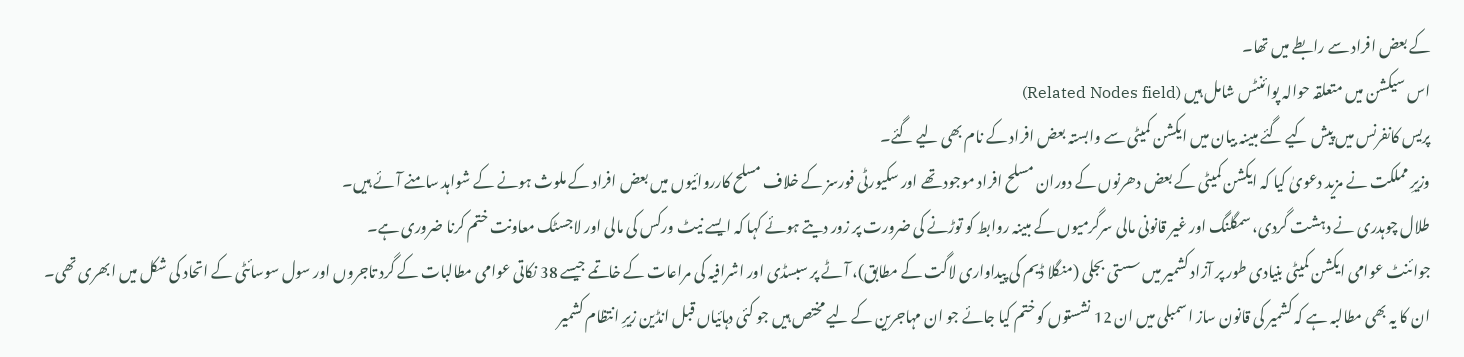کے بعض افراد سے رابطے میں تھا۔
اس سیکشن میں متعلقہ حوالہ پوائنٹس شامل ہیں (Related Nodes field)
پریس کانفرنس میں پیش کیے گئے مبینہ بیان میں ایکشن کمیٹی سے وابستہ بعض افراد کے نام بھی لیے گئے۔
وزیرِ مملکت نے مزید دعویٰ کیا کہ ایکشن کمیٹی کے بعض دھرنوں کے دوران مسلح افراد موجود تھے اور سکیورٹی فورسز کے خلاف مسلح کارروائیوں میں بعض افراد کے ملوث ہونے کے شواہد سامنے آئے ہیں۔
طلال چوہدری نے دہشت گردی، سمگلنگ اور غیر قانونی مالی سرگرمیوں کے مبینہ روابط کو توڑنے کی ضرورت پر زور دیتے ہوئے کہا کہ ایسے نیٹ ورکس کی مالی اور لاجسٹک معاونت ختم کرنا ضروری ہے۔
جوائنٹ عوامی ایکشن کمیٹی بنیادی طور پر آزاد کشمیر میں سستی بجلی (منگلا ڈیم کی پیداواری لاگت کے مطابق)، آٹے پر سبسڈی اور اشرافیہ کی مراعات کے خاتمے جیسے 38 نکاتی عوامی مطالبات کے گرد تاجروں اور سول سوسائٹی کے اتحاد کی شکل میں ابھری تھی۔
ان کا یہ بھی مطالبہ ہے کہ کشمیر کی قانون ساز اسمبلی میں ان 12 نشستوں کو ختم کیا جائے جو ان مہاجرین کے لیے مختص ہیں جو کئی دہائیاں قبل انڈین زیرِ انتظام کشمیر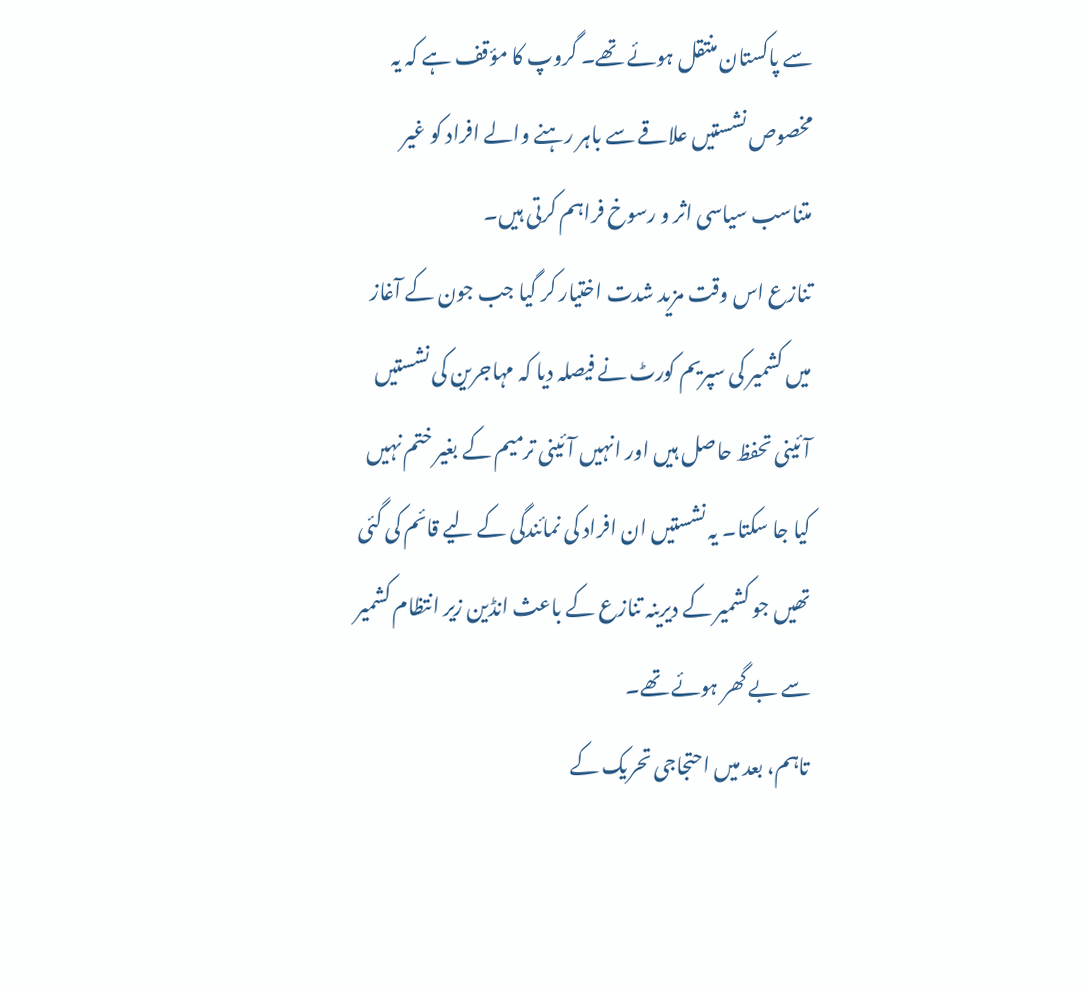سے پاکستان منتقل ہوئے تھے۔ گروپ کا مؤقف ہے کہ یہ مخصوص نشستیں علاقے سے باہر رہنے والے افراد کو غیر متناسب سیاسی اثر و رسوخ فراہم کرتی ہیں۔
تنازع اس وقت مزید شدت اختیار کر گیا جب جون کے آغاز میں کشمیر کی سپریم کورٹ نے فیصلہ دیا کہ مہاجرین کی نشستیں آئینی تحفظ حاصل ہیں اور انہیں آئینی ترمیم کے بغیر ختم نہیں کیا جا سکتا۔ یہ نشستیں ان افراد کی نمائندگی کے لیے قائم کی گئی تھیں جو کشمیر کے دیرینہ تنازع کے باعث انڈین زیر انتظام کشمیر سے بے گھر ہوئے تھے۔
تاہم، بعد میں احتجاجی تحریک کے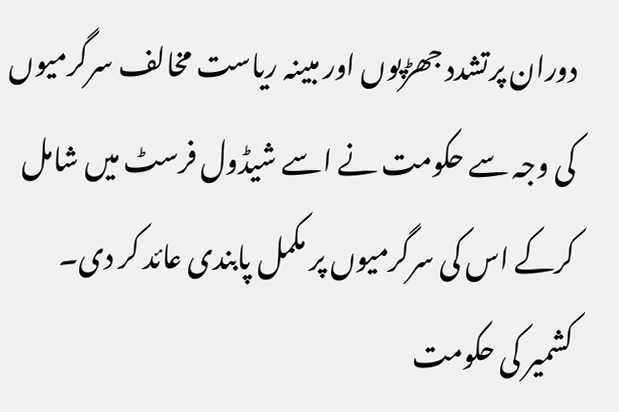دوران پرتشدد جھڑپوں اور مبینہ ریاست مخالف سرگرمیوں کی وجہ سے حکومت نے اسے شیڈول فرسٹ میں شامل کرکے اس کی سرگرمیوں پر مکمل پابندی عائد کر دی۔
کشمیر کی حکومت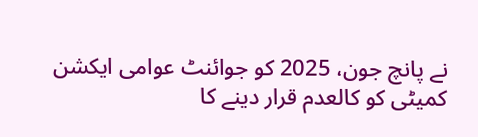نے پانچ جون، 2025 کو جوائنٹ عوامی ایکشن کمیٹی کو کالعدم قرار دینے کا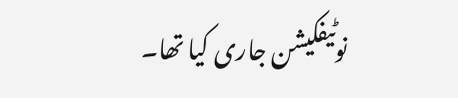نوٹیفکیشن جاری کیا تھا۔